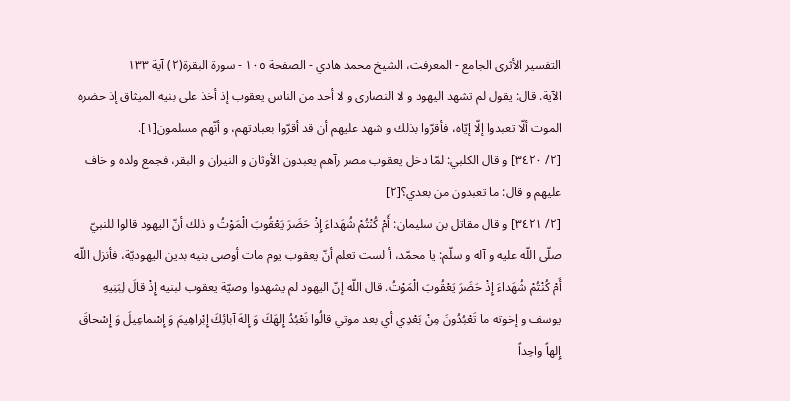التفسير الأثرى الجامع - المعرفت، الشيخ محمد هادي - الصفحة ١٠٥ - سورة البقرة(٢) آية ١٣٣
الآية. قال: يقول لم تشهد اليهود و لا النصارى و لا أحد من الناس يعقوب إذ أخذ على بنيه الميثاق إذ حضره الموت ألّا تعبدوا إلّا إيّاه، فأقرّوا بذلك و شهد عليهم أن قد أقرّوا بعبادتهم، و أنّهم مسلمون[١].
[٢/ ٣٤٢٠] و قال الكلبي: لمّا دخل يعقوب مصر رآهم يعبدون الأوثان و النيران و البقر، فجمع ولده و خاف عليهم و قال: ما تعبدون من بعدي؟[٢]
[٢/ ٣٤٢١] و قال مقاتل بن سليمان: أَمْ كُنْتُمْ شُهَداءَ إِذْ حَضَرَ يَعْقُوبَ الْمَوْتُ و ذلك أنّ اليهود قالوا للنبيّ صلّى اللّه عليه و آله و سلّم: يا محمّد، أ لست تعلم أنّ يعقوب يوم مات أوصى بنيه بدين اليهوديّة، فأنزل اللّه أَمْ كُنْتُمْ شُهَداءَ إِذْ حَضَرَ يَعْقُوبَ الْمَوْتُ. قال اللّه إنّ اليهود لم يشهدوا وصيّة يعقوب لبنيه إِذْ قالَ لِبَنِيهِ يوسف و إخوته ما تَعْبُدُونَ مِنْ بَعْدِي أي بعد موتي قالُوا نَعْبُدُ إِلهَكَ وَ إِلهَ آبائِكَ إِبْراهِيمَ وَ إِسْماعِيلَ وَ إِسْحاقَ إِلهاً واحِداً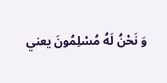وَ نَحْنُ لَهُ مُسْلِمُونَ يعني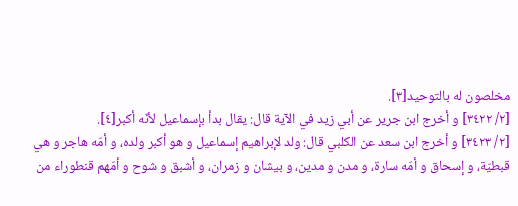مخلصون له بالتوحيد[٣].
[٢/ ٣٤٢٢] و أخرج ابن جرير عن أبي زيد في الآية قال: يقال بدأ بإسماعيل لأنّه أكبر[٤].
[٢/ ٣٤٢٣] و أخرج ابن سعد عن الكلبي قال: ولد لإبراهيم إسماعيل و هو أكبر ولده، و أمّه هاجر و هي قبطيّة، و إسحاق و أمّه سارة، و مدن و مدين، و بيشان و زمران، و أشبق و شوح و أمّهم قنطوراء من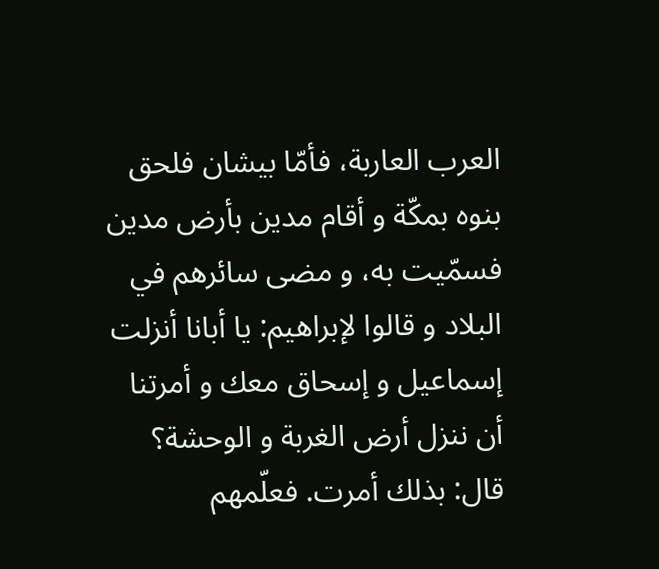العرب العاربة، فأمّا بيشان فلحق بنوه بمكّة و أقام مدين بأرض مدين فسمّيت به، و مضى سائرهم في البلاد و قالوا لإبراهيم: يا أبانا أنزلت إسماعيل و إسحاق معك و أمرتنا أن ننزل أرض الغربة و الوحشة؟ قال: بذلك أمرت. فعلّمهم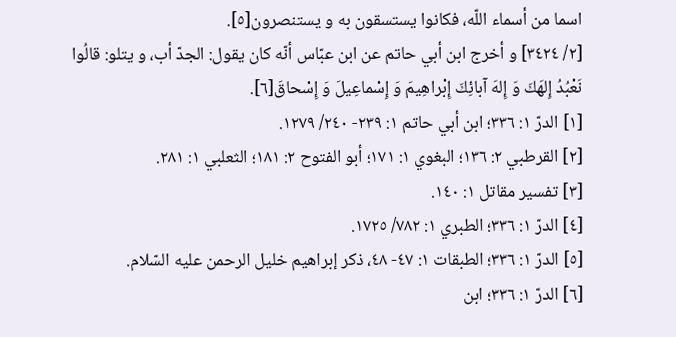اسما من أسماء اللّه، فكانوا يستسقون به و يستنصرون[٥].
[٢/ ٣٤٢٤] و أخرج ابن أبي حاتم عن ابن عبّاس أنّه كان يقول: الجدّ أب، و يتلو: قالُوا نَعْبُدُ إِلهَكَ وَ إِلهَ آبائِكَ إِبْراهِيمَ وَ إِسْماعِيلَ وَ إِسْحاقَ[٦].
[١] الدرّ ١: ٣٣٦؛ ابن أبي حاتم ١: ٢٣٩- ٢٤٠/ ١٢٧٩.
[٢] القرطبي ٢: ١٣٦؛ البغوي ١: ١٧١؛ أبو الفتوح ٢: ١٨١؛ الثعلبي ١: ٢٨١.
[٣] تفسير مقاتل ١: ١٤٠.
[٤] الدرّ ١: ٣٣٦؛ الطبري ١: ٧٨٢/ ١٧٢٥.
[٥] الدرّ ١: ٣٣٦؛ الطبقات ١: ٤٧- ٤٨، ذكر إبراهيم خليل الرحمن عليه السّلام.
[٦] الدرّ ١: ٣٣٦؛ ابن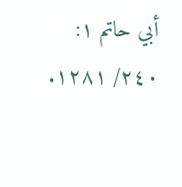أبي حاتم ١: ٢٤٠/ ١٢٨١.